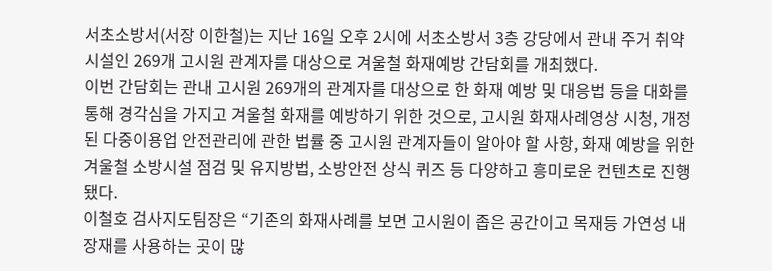서초소방서(서장 이한철)는 지난 16일 오후 2시에 서초소방서 3층 강당에서 관내 주거 취약시설인 269개 고시원 관계자를 대상으로 겨울철 화재예방 간담회를 개최했다.
이번 간담회는 관내 고시원 269개의 관계자를 대상으로 한 화재 예방 및 대응법 등을 대화를 통해 경각심을 가지고 겨울철 화재를 예방하기 위한 것으로, 고시원 화재사례영상 시청, 개정된 다중이용업 안전관리에 관한 법률 중 고시원 관계자들이 알아야 할 사항, 화재 예방을 위한 겨울철 소방시설 점검 및 유지방법, 소방안전 상식 퀴즈 등 다양하고 흥미로운 컨텐츠로 진행됐다.
이철호 검사지도팀장은 “기존의 화재사례를 보면 고시원이 좁은 공간이고 목재등 가연성 내장재를 사용하는 곳이 많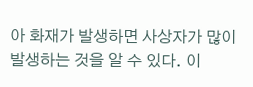아 화재가 발생하면 사상자가 많이 발생하는 것을 알 수 있다. 이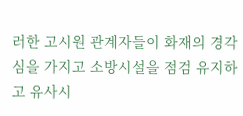러한 고시원 관계자들이 화재의 경각심을 가지고 소방시설을 점검 유지하고 유사시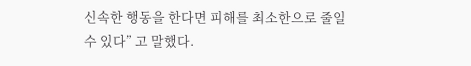신속한 행동을 한다면 피해를 최소한으로 줄일 수 있다” 고 말했다.